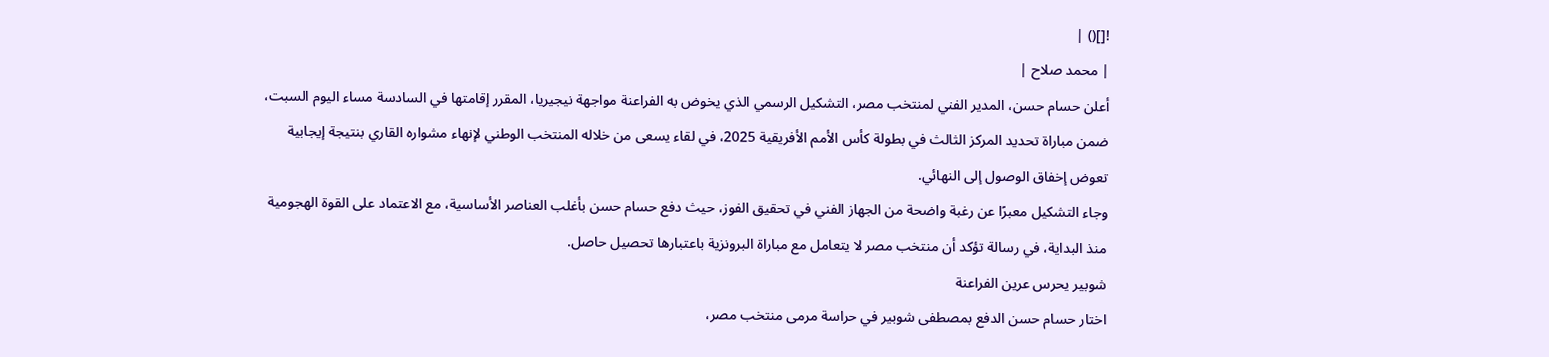![]() |
| محمد صلاح |
أعلن حسام حسن، المدير الفني لمنتخب مصر، التشكيل الرسمي الذي يخوض به الفراعنة مواجهة نيجيريا، المقرر إقامتها في السادسة مساء اليوم السبت، ضمن مباراة تحديد المركز الثالث في بطولة كأس الأمم الأفريقية 2025، في لقاء يسعى من خلاله المنتخب الوطني لإنهاء مشواره القاري بنتيجة إيجابية تعوض إخفاق الوصول إلى النهائي.
وجاء التشكيل معبرًا عن رغبة واضحة من الجهاز الفني في تحقيق الفوز، حيث دفع حسام حسن بأغلب العناصر الأساسية، مع الاعتماد على القوة الهجومية منذ البداية، في رسالة تؤكد أن منتخب مصر لا يتعامل مع مباراة البرونزية باعتبارها تحصيل حاصل.
شوبير يحرس عرين الفراعنة
اختار حسام حسن الدفع بمصطفى شوبير في حراسة مرمى منتخب مصر،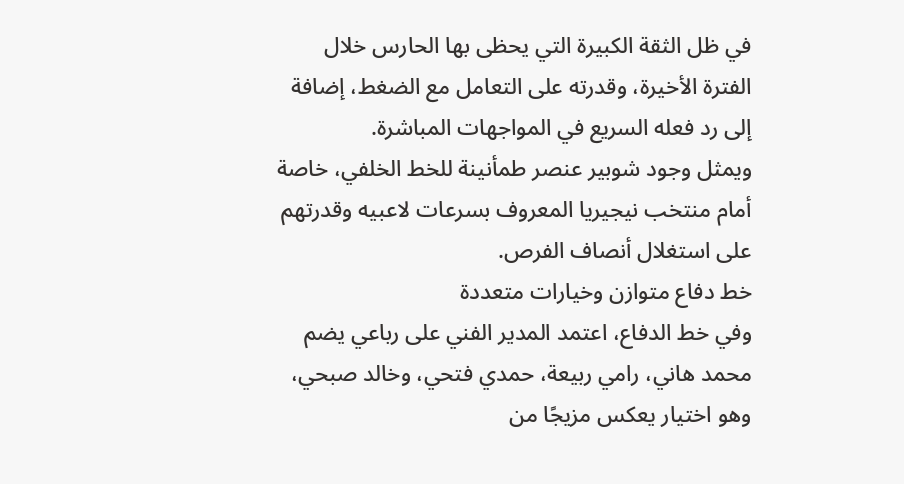في ظل الثقة الكبيرة التي يحظى بها الحارس خلال الفترة الأخيرة، وقدرته على التعامل مع الضغط، إضافة إلى رد فعله السريع في المواجهات المباشرة.
ويمثل وجود شوبير عنصر طمأنينة للخط الخلفي، خاصة أمام منتخب نيجيريا المعروف بسرعات لاعبيه وقدرتهم على استغلال أنصاف الفرص.
خط دفاع متوازن وخيارات متعددة
وفي خط الدفاع، اعتمد المدير الفني على رباعي يضم محمد هاني، رامي ربيعة، حمدي فتحي، وخالد صبحي، وهو اختيار يعكس مزيجًا من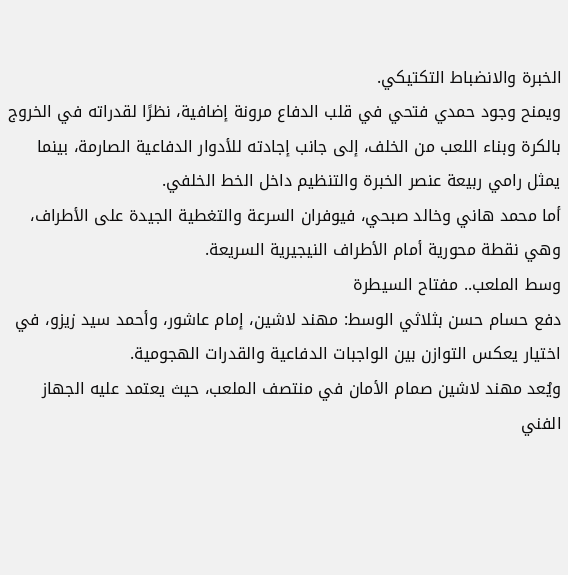الخبرة والانضباط التكتيكي.
ويمنح وجود حمدي فتحي في قلب الدفاع مرونة إضافية، نظرًا لقدراته في الخروج بالكرة وبناء اللعب من الخلف، إلى جانب إجادته للأدوار الدفاعية الصارمة، بينما يمثل رامي ربيعة عنصر الخبرة والتنظيم داخل الخط الخلفي.
أما محمد هاني وخالد صبحي، فيوفران السرعة والتغطية الجيدة على الأطراف، وهي نقطة محورية أمام الأطراف النيجيرية السريعة.
وسط الملعب.. مفتاح السيطرة
دفع حسام حسن بثلاثي الوسط: مهند لاشين، إمام عاشور، وأحمد سيد زيزو، في اختيار يعكس التوازن بين الواجبات الدفاعية والقدرات الهجومية.
ويُعد مهند لاشين صمام الأمان في منتصف الملعب، حيث يعتمد عليه الجهاز الفني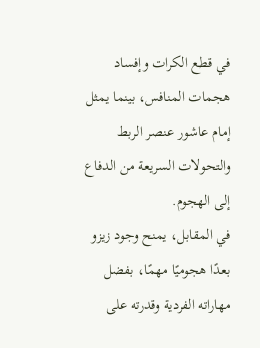في قطع الكرات وإفساد هجمات المنافس، بينما يمثل إمام عاشور عنصر الربط والتحولات السريعة من الدفاع إلى الهجوم.
في المقابل، يمنح وجود زيزو بعدًا هجوميًا مهمًا، بفضل مهاراته الفردية وقدرته على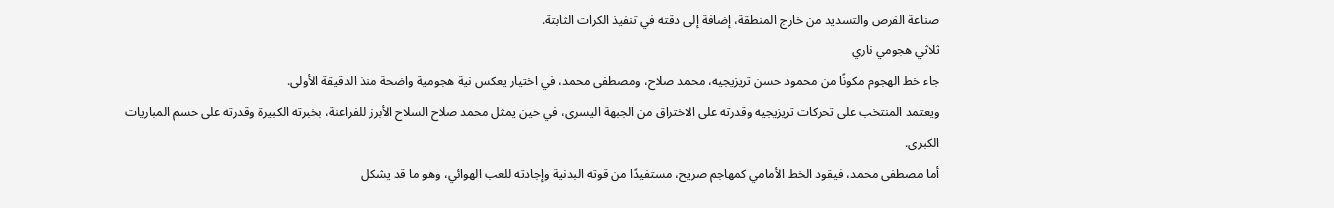صناعة الفرص والتسديد من خارج المنطقة، إضافة إلى دقته في تنفيذ الكرات الثابتة.
ثلاثي هجومي ناري
جاء خط الهجوم مكونًا من محمود حسن تريزيجيه، محمد صلاح، ومصطفى محمد، في اختيار يعكس نية هجومية واضحة منذ الدقيقة الأولى.
ويعتمد المنتخب على تحركات تريزيجيه وقدرته على الاختراق من الجبهة اليسرى، في حين يمثل محمد صلاح السلاح الأبرز للفراعنة، بخبرته الكبيرة وقدرته على حسم المباريات الكبرى.
أما مصطفى محمد، فيقود الخط الأمامي كمهاجم صريح، مستفيدًا من قوته البدنية وإجادته للعب الهوائي، وهو ما قد يشكل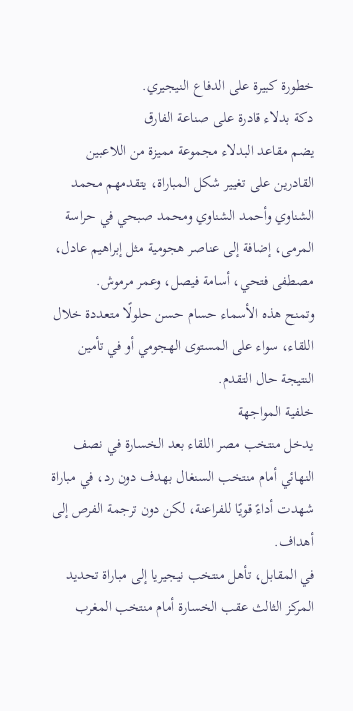خطورة كبيرة على الدفاع النيجيري.
دكة بدلاء قادرة على صناعة الفارق
يضم مقاعد البدلاء مجموعة مميزة من اللاعبين القادرين على تغيير شكل المباراة، يتقدمهم محمد الشناوي وأحمد الشناوي ومحمد صبحي في حراسة المرمى، إضافة إلى عناصر هجومية مثل إبراهيم عادل، مصطفى فتحي، أسامة فيصل، وعمر مرموش.
وتمنح هذه الأسماء حسام حسن حلولًا متعددة خلال اللقاء، سواء على المستوى الهجومي أو في تأمين النتيجة حال التقدم.
خلفية المواجهة
يدخل منتخب مصر اللقاء بعد الخسارة في نصف النهائي أمام منتخب السنغال بهدف دون رد، في مباراة شهدت أداءً قويًا للفراعنة، لكن دون ترجمة الفرص إلى أهداف.
في المقابل، تأهل منتخب نيجيريا إلى مباراة تحديد المركز الثالث عقب الخسارة أمام منتخب المغرب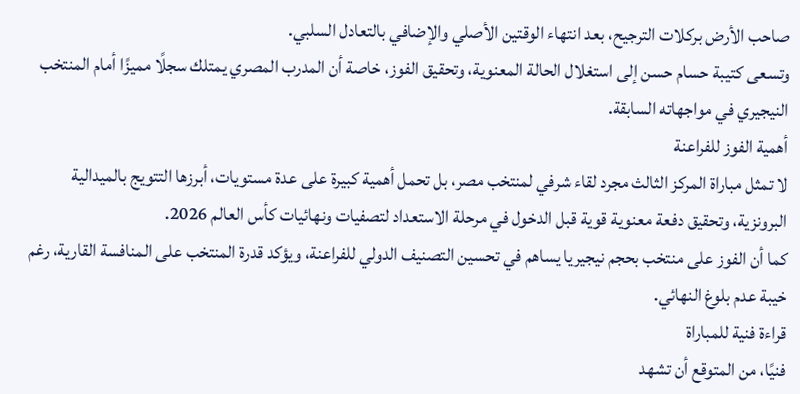صاحب الأرض بركلات الترجيح، بعد انتهاء الوقتين الأصلي والإضافي بالتعادل السلبي.
وتسعى كتيبة حسام حسن إلى استغلال الحالة المعنوية، وتحقيق الفوز، خاصة أن المدرب المصري يمتلك سجلًا مميزًا أمام المنتخب النيجيري في مواجهاته السابقة.
أهمية الفوز للفراعنة
لا تمثل مباراة المركز الثالث مجرد لقاء شرفي لمنتخب مصر، بل تحمل أهمية كبيرة على عدة مستويات، أبرزها التتويج بالميدالية البرونزية، وتحقيق دفعة معنوية قوية قبل الدخول في مرحلة الاستعداد لتصفيات ونهائيات كأس العالم 2026.
كما أن الفوز على منتخب بحجم نيجيريا يساهم في تحسين التصنيف الدولي للفراعنة، ويؤكد قدرة المنتخب على المنافسة القارية، رغم خيبة عدم بلوغ النهائي.
قراءة فنية للمباراة
فنيًا، من المتوقع أن تشهد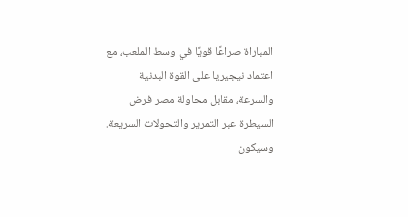المباراة صراعًا قويًا في وسط الملعب، مع اعتماد نيجيريا على القوة البدنية والسرعة، مقابل محاولة مصر فرض السيطرة عبر التمرير والتحولات السريعة.
وسيكون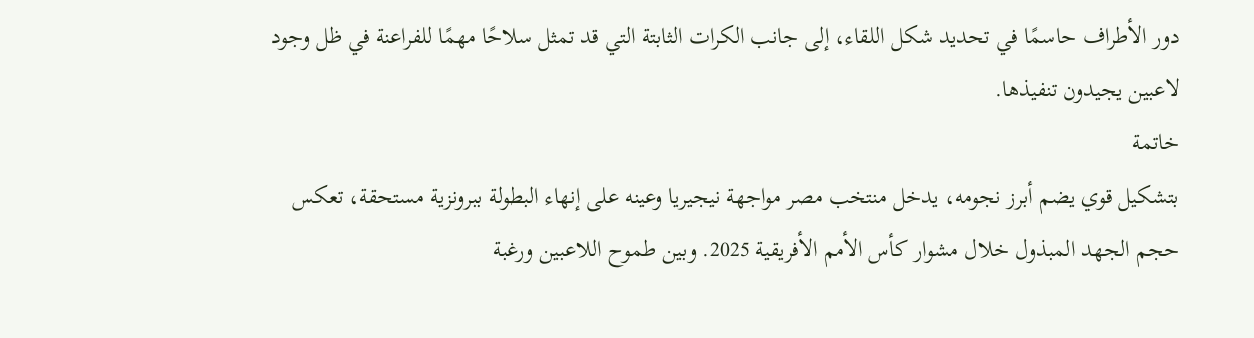دور الأطراف حاسمًا في تحديد شكل اللقاء، إلى جانب الكرات الثابتة التي قد تمثل سلاحًا مهمًا للفراعنة في ظل وجود لاعبين يجيدون تنفيذها.
خاتمة
بتشكيل قوي يضم أبرز نجومه، يدخل منتخب مصر مواجهة نيجيريا وعينه على إنهاء البطولة ببرونزية مستحقة، تعكس حجم الجهد المبذول خلال مشوار كأس الأمم الأفريقية 2025. وبين طموح اللاعبين ورغبة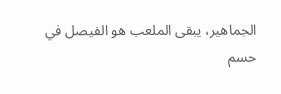الجماهير، يبقى الملعب هو الفيصل في حسم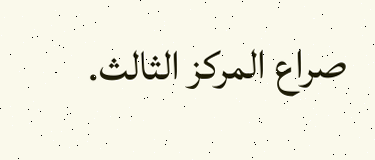صراع المركز الثالث.